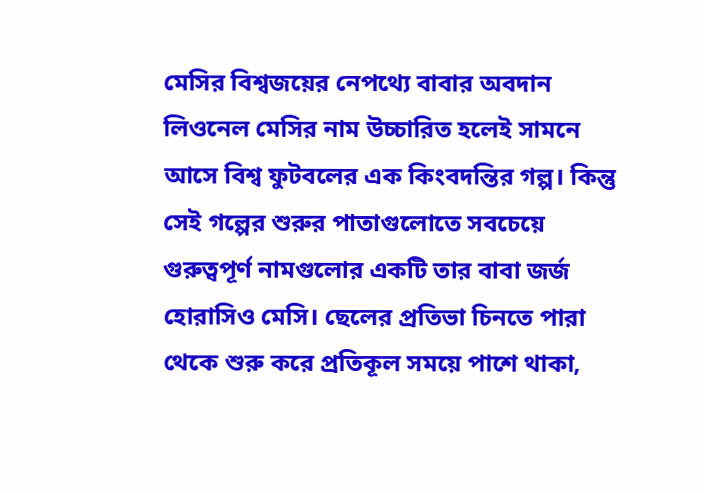মেসির বিশ্বজয়ের নেপথ্যে বাবার অবদান
লিওনেল মেসির নাম উচ্চারিত হলেই সামনে আসে বিশ্ব ফুটবলের এক কিংবদন্তির গল্প। কিন্তু সেই গল্পের শুরুর পাতাগুলোতে সবচেয়ে গুরুত্বপূর্ণ নামগুলোর একটি তার বাবা জর্জ হোরাসিও মেসি। ছেলের প্রতিভা চিনতে পারা থেকে শুরু করে প্রতিকূল সময়ে পাশে থাকা,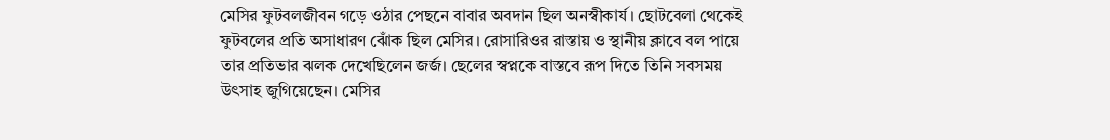মেসির ফুটবলজীবন গড়ে ওঠার পেছনে বাবার অবদান ছিল অনস্বীকার্য। ছোটবেলা থেকেই ফুটবলের প্রতি অসাধারণ ঝোঁক ছিল মেসির। রোসারিওর রাস্তায় ও স্থানীয় ক্লাবে বল পায়ে তার প্রতিভার ঝলক দেখেছিলেন জর্জ। ছেলের স্বপ্নকে বাস্তবে রূপ দিতে তিনি সবসময় উৎসাহ জুগিয়েছেন। মেসির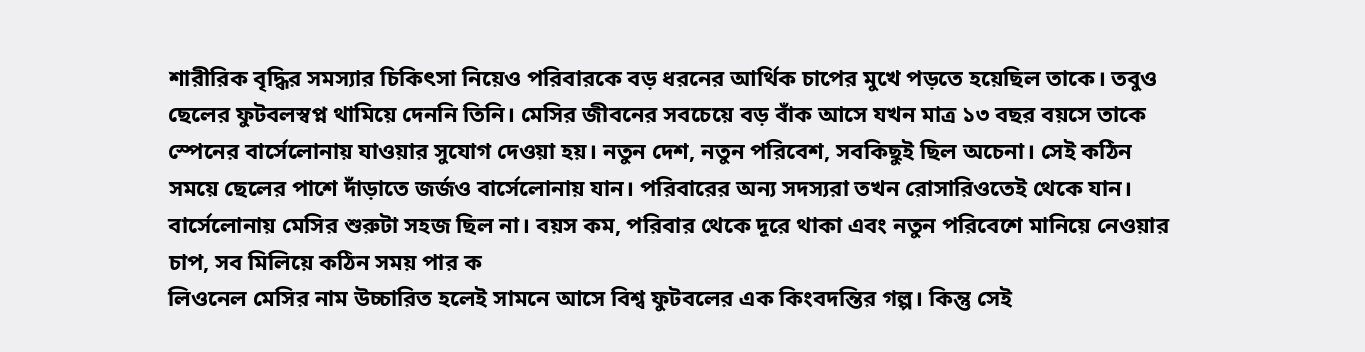শারীরিক বৃদ্ধির সমস্যার চিকিৎসা নিয়েও পরিবারকে বড় ধরনের আর্থিক চাপের মুখে পড়তে হয়েছিল তাকে। তবুও ছেলের ফুটবলস্বপ্ন থামিয়ে দেননি তিনি। মেসির জীবনের সবচেয়ে বড় বাঁক আসে যখন মাত্র ১৩ বছর বয়সে তাকে স্পেনের বার্সেলোনায় যাওয়ার সুযোগ দেওয়া হয়। নতুন দেশ, নতুন পরিবেশ, সবকিছুই ছিল অচেনা। সেই কঠিন সময়ে ছেলের পাশে দাঁড়াতে জর্জও বার্সেলোনায় যান। পরিবারের অন্য সদস্যরা তখন রোসারিওতেই থেকে যান। বার্সেলোনায় মেসির শুরুটা সহজ ছিল না। বয়স কম, পরিবার থেকে দূরে থাকা এবং নতুন পরিবেশে মানিয়ে নেওয়ার চাপ, সব মিলিয়ে কঠিন সময় পার ক
লিওনেল মেসির নাম উচ্চারিত হলেই সামনে আসে বিশ্ব ফুটবলের এক কিংবদন্তির গল্প। কিন্তু সেই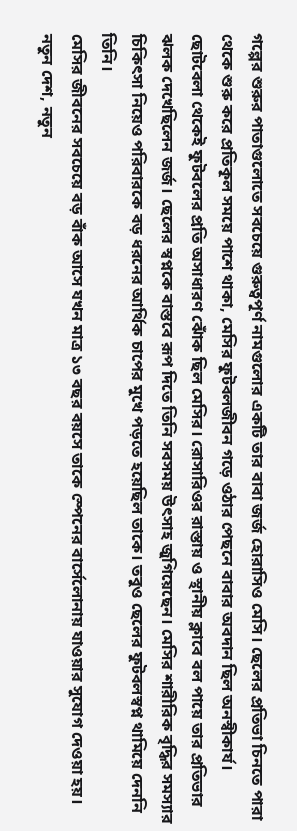গল্পের শুরুর পাতাগুলোতে সবচেয়ে গুরুত্বপূর্ণ নামগুলোর একটি তার বাবা জর্জ হোরাসিও মেসি। ছেলের প্রতিভা চিনতে পারা থেকে শুরু করে প্রতিকূল সময়ে পাশে থাকা, মেসির ফুটবলজীবন গড়ে ওঠার পেছনে বাবার অবদান ছিল অনস্বীকার্য।
ছোটবেলা থেকেই ফুটবলের প্রতি অসাধারণ ঝোঁক ছিল মেসির। রোসারিওর রাস্তায় ও স্থানীয় ক্লাবে বল পায়ে তার প্রতিভার ঝলক দেখেছিলেন জর্জ। ছেলের স্বপ্নকে বাস্তবে রূপ দিতে তিনি সবসময় উৎসাহ জুগিয়েছেন। মেসির শারীরিক বৃদ্ধির সমস্যার চিকিৎসা নিয়েও পরিবারকে বড় ধরনের আর্থিক চাপের মুখে পড়তে হয়েছিল তাকে। তবুও ছেলের ফুটবলস্বপ্ন থামিয়ে দেননি তিনি।
মেসির জীবনের সবচেয়ে বড় বাঁক আসে যখন মাত্র ১৩ বছর বয়সে তাকে স্পেনের বার্সেলোনায় যাওয়ার সুযোগ দেওয়া হয়। নতুন দেশ, নতুন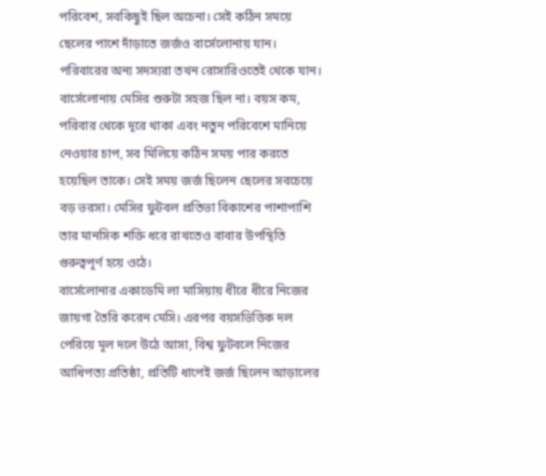পরিবেশ, সবকিছুই ছিল অচেনা। সেই কঠিন সময়ে ছেলের পাশে দাঁড়াতে জর্জও বার্সেলোনায় যান। পরিবারের অন্য সদস্যরা তখন রোসারিওতেই থেকে যান।
বার্সেলোনায় মেসির শুরুটা সহজ ছিল না। বয়স কম, পরিবার থেকে দূরে থাকা এবং নতুন পরিবেশে মানিয়ে নেওয়ার চাপ, সব মিলিয়ে কঠিন সময় পার করতে হয়েছিল তাকে। সেই সময় জর্জ ছিলেন ছেলের সবচেয়ে বড় ভরসা। মেসির ফুটবল প্রতিভা বিকাশের পাশাপাশি তার মানসিক শক্তি ধরে রাখতেও বাবার উপস্থিতি গুরুত্বপূর্ণ হয়ে ওঠে।
বার্সেলোনার একাডেমি লা মাসিয়ায় ধীরে ধীরে নিজের জায়গা তৈরি করেন মেসি। এরপর বয়সভিত্তিক দল পেরিয়ে মূল দলে উঠে আসা, বিশ্ব ফুটবলে নিজের আধিপত্য প্রতিষ্ঠা, প্রতিটি ধাপেই জর্জ ছিলেন আড়ালের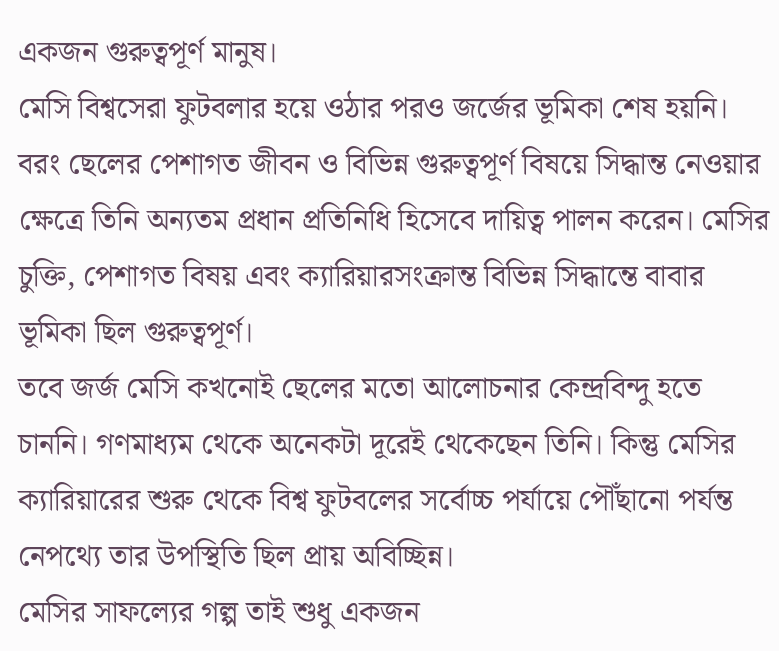একজন গুরুত্বপূর্ণ মানুষ।
মেসি বিশ্বসেরা ফুটবলার হয়ে ওঠার পরও জর্জের ভূমিকা শেষ হয়নি। বরং ছেলের পেশাগত জীবন ও বিভিন্ন গুরুত্বপূর্ণ বিষয়ে সিদ্ধান্ত নেওয়ার ক্ষেত্রে তিনি অন্যতম প্রধান প্রতিনিধি হিসেবে দায়িত্ব পালন করেন। মেসির চুক্তি, পেশাগত বিষয় এবং ক্যারিয়ারসংক্রান্ত বিভিন্ন সিদ্ধান্তে বাবার ভূমিকা ছিল গুরুত্বপূর্ণ।
তবে জর্জ মেসি কখনোই ছেলের মতো আলোচনার কেন্দ্রবিন্দু হতে চাননি। গণমাধ্যম থেকে অনেকটা দূরেই থেকেছেন তিনি। কিন্তু মেসির ক্যারিয়ারের শুরু থেকে বিশ্ব ফুটবলের সর্বোচ্চ পর্যায়ে পৌঁছানো পর্যন্ত নেপথ্যে তার উপস্থিতি ছিল প্রায় অবিচ্ছিন্ন।
মেসির সাফল্যের গল্প তাই শুধু একজন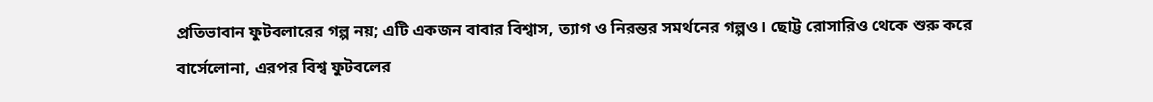প্রতিভাবান ফুটবলারের গল্প নয়; এটি একজন বাবার বিশ্বাস, ত্যাগ ও নিরন্তর সমর্থনের গল্পও। ছোট্ট রোসারিও থেকে শুরু করে বার্সেলোনা, এরপর বিশ্ব ফুটবলের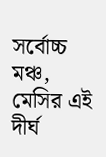সর্বোচ্চ মঞ্চ, মেসির এই দীর্ঘ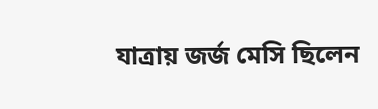যাত্রায় জর্জ মেসি ছিলেন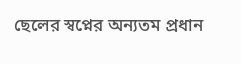ছেলের স্বপ্নের অন্যতম প্রধান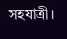সহযাত্রী।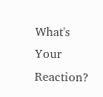What's Your Reaction?